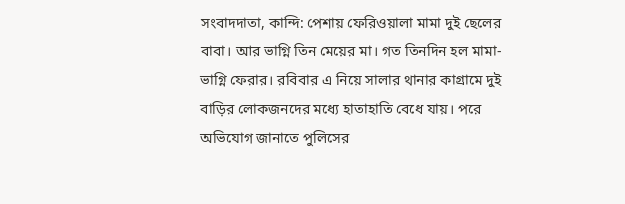সংবাদদাতা, কান্দি: পেশায় ফেরিওয়ালা মামা দুই ছেলের বাবা। আর ভাগ্নি তিন মেয়ের মা। গত তিনদিন হল মামা-ভাগ্নি ফেরার। রবিবার এ নিয়ে সালার থানার কাগ্রামে দুই বাড়ির লোকজনদের মধ্যে হাতাহাতি বেধে যায়। পরে অভিযোগ জানাতে পুলিসের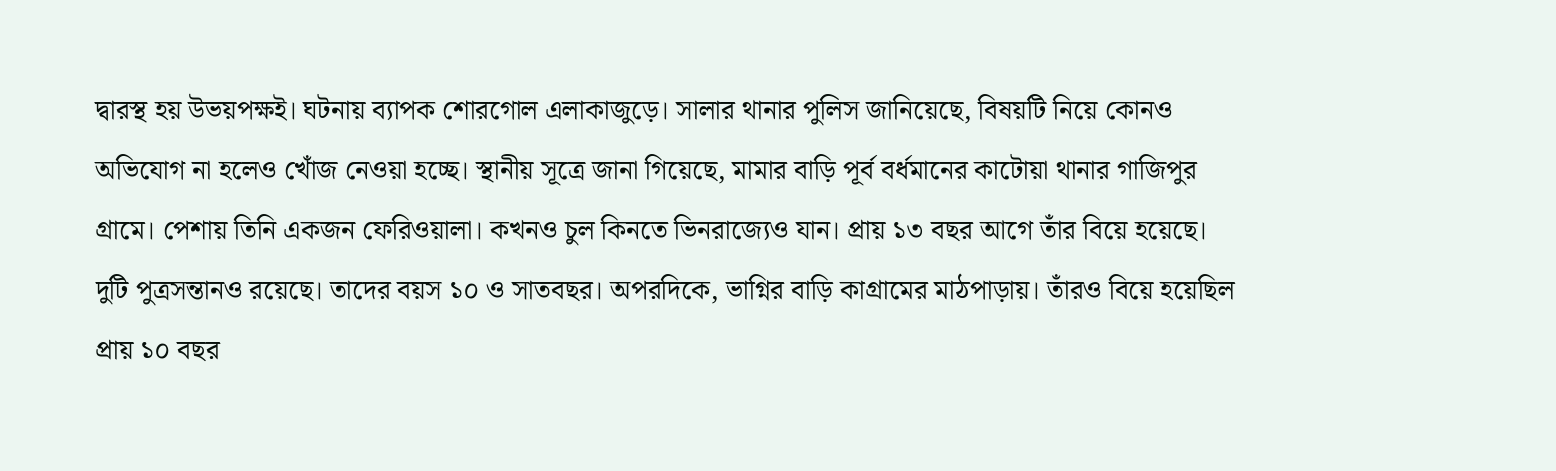দ্বারস্থ হয় উভয়পক্ষই। ঘটনায় ব্যাপক শোরগোল এলাকাজুড়ে। সালার থানার পুলিস জানিয়েছে, বিষয়টি নিয়ে কোনও অভিযোগ না হলেও খোঁজ নেওয়া হচ্ছে। স্থানীয় সূত্রে জানা গিয়েছে, মামার বাড়ি পূর্ব বর্ধমানের কাটোয়া থানার গাজিপুর গ্রামে। পেশায় তিনি একজন ফেরিওয়ালা। কখনও চুল কিনতে ভিনরাজ্যেও যান। প্রায় ১৩ বছর আগে তাঁর বিয়ে হয়েছে। দুটি পুত্রসন্তানও রয়েছে। তাদের বয়স ১০ ও সাতবছর। অপরদিকে, ভাগ্নির বাড়ি কাগ্রামের মাঠপাড়ায়। তাঁরও বিয়ে হয়েছিল প্রায় ১০ বছর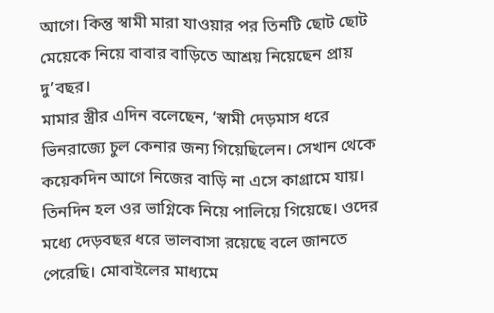আগে। কিন্তু স্বামী মারা যাওয়ার পর তিনটি ছোট ছোট মেয়েকে নিয়ে বাবার বাড়িতে আশ্রয় নিয়েছেন প্রায় দু’বছর।
মামার স্ত্রীর এদিন বলেছেন, ‘স্বামী দেড়মাস ধরে ভিনরাজ্যে চুল কেনার জন্য গিয়েছিলেন। সেখান থেকে কয়েকদিন আগে নিজের বাড়ি না এসে কাগ্রামে যায়। তিনদিন হল ওর ভাগ্নিকে নিয়ে পালিয়ে গিয়েছে। ওদের মধ্যে দেড়বছর ধরে ভালবাসা রয়েছে বলে জানতে পেরেছি। মোবাইলের মাধ্যমে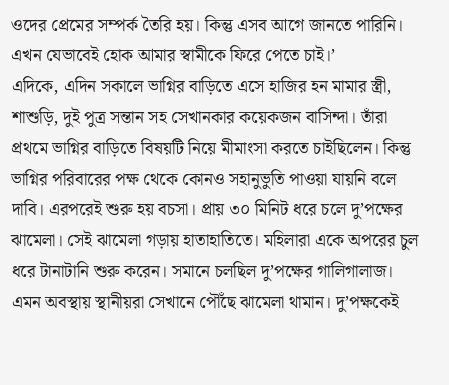ওদের প্রেমের সম্পর্ক তৈরি হয়। কিন্তু এসব আগে জানতে পারিনি। এখন যেভাবেই হোক আমার স্বামীকে ফিরে পেতে চাই।’
এদিকে, এদিন সকালে ভাগ্নির বাড়িতে এসে হাজির হন মামার স্ত্রী, শাশুড়ি, দুই পুত্র সন্তান সহ সেখানকার কয়েকজন বাসিন্দা। তাঁরা প্রথমে ভাগ্নির বাড়িতে বিষয়টি নিয়ে মীমাংসা করতে চাইছিলেন। কিন্তু ভাগ্নির পরিবারের পক্ষ থেকে কোনও সহানুভুতি পাওয়া যায়নি বলে দাবি। এরপরেই শুরু হয় বচসা। প্রায় ৩০ মিনিট ধরে চলে দু’পক্ষের ঝামেলা। সেই ঝামেলা গড়ায় হাতাহাতিতে। মহিলারা একে অপরের চুল ধরে টানাটানি শুরু করেন। সমানে চলছিল দু’পক্ষের গালিগালাজ। এমন অবস্থায় স্থানীয়রা সেখানে পৌঁছে ঝামেলা থামান। দু’পক্ষকেই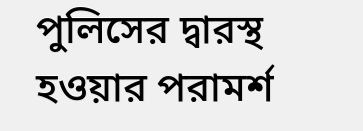পুলিসের দ্বারস্থ হওয়ার পরামর্শ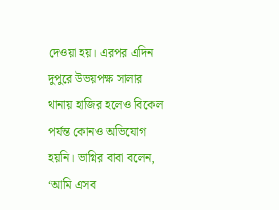দেওয়া হয়। এরপর এদিন দুপুরে উভয়পক্ষ সালার থানায় হাজির হলেও বিকেল পর্যন্ত কোনও অভিযোগ হয়নি। ভাগ্নির বাবা বলেন, ‘আমি এসব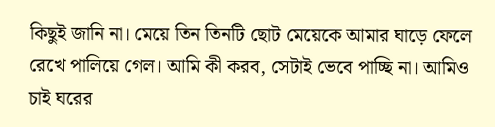কিছুই জানি না। মেয়ে তিন তিনটি ছোট মেয়েকে আমার ঘাড়ে ফেলে রেখে পালিয়ে গেল। আমি কী করব, সেটাই ভেবে পাচ্ছি না। আমিও চাই ঘরের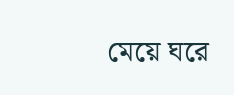মেয়ে ঘরে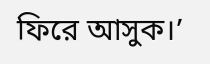ফিরে আসুক।’